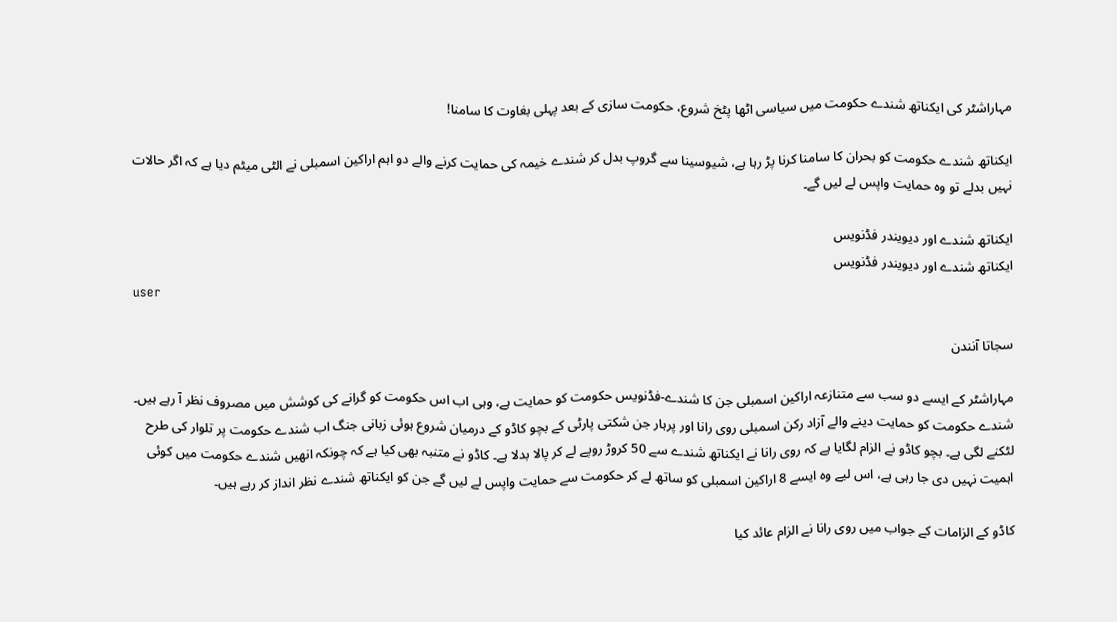مہاراشٹر کی ایکناتھ شندے حکومت میں سیاسی اٹھا پٹخ شروع، حکومت سازی کے بعد پہلی بغاوت کا سامنا!

ایکناتھ شندے حکومت کو بحران کا سامنا کرنا پڑ رہا ہے، شیوسینا سے گروپ بدل کر شندے خیمہ کی حمایت کرنے والے دو اہم اراکین اسمبلی نے الٹی میٹم دیا ہے کہ اگر حالات نہیں بدلے تو وہ حمایت واپس لے لیں گے۔

ایکناتھ شندے اور دیویندر فڈنویس
ایکناتھ شندے اور دیویندر فڈنویس
user

سجاتا آنندن

مہاراشٹر کے ایسے دو سب سے متنازعہ اراکین اسمبلی جن کا شندے-فڈنویس حکومت کو حمایت ہے، وہی اب اس حکومت کو گرانے کی کوشش میں مصروف نظر آ رہے ہیں۔ شندے حکومت کو حمایت دینے والے آزاد رکن اسمبلی روی رانا اور پرہار جن شکتی پارٹی کے بچو کاڈو کے درمیان شروع ہوئی زبانی جنگ اب شندے حکومت پر تلوار کی طرح لٹکنے لگی ہے۔ بچو کاڈو نے الزام لگایا ہے کہ روی رانا نے ایکناتھ شندے سے 50 کروڑ روپے لے کر پالا بدلا ہے۔ کاڈو نے متنبہ بھی کیا ہے کہ چونکہ انھیں شندے حکومت میں کوئی اہمیت نہیں دی جا رہی ہے، اس لیے وہ ایسے 8 اراکین اسمبلی کو ساتھ لے کر حکومت سے حمایت واپس لے لیں گے جن کو ایکناتھ شندے نظر انداز کر رہے ہیں۔

کاڈو کے الزامات کے جواب میں روی رانا نے الزام عائد کیا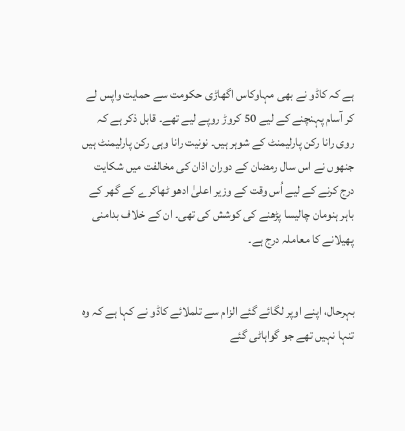ہے کہ کاڈو نے بھی مہاوکاس اگھاڑی حکومت سے حمایت واپس لے کر آسام پہنچنے کے لیے 50 کروڑ روپے لیے تھے۔ قابل ذکر ہے کہ روی رانا رکن پارلیمنٹ کے شوہر ہیں۔ نونیت رانا وہی رکن پارلیمنٹ ہیں جنھوں نے اس سال رمضان کے دوران اذان کی مخالفت میں شکایت درج کرنے کے لیے اُس وقت کے وزیر اعلیٰ ادھو ٹھاکرے کے گھر کے باہر ہنومان چالیسا پڑھنے کی کوشش کی تھی۔ ان کے خلاف بدامنی پھیلانے کا معاملہ درج ہے۔


بہرحال، اپنے اوپر لگائے گئے الزام سے تلملائے کاڈو نے کہا ہے کہ وہ تنہا نہیں تھے جو گواہاٹی گئے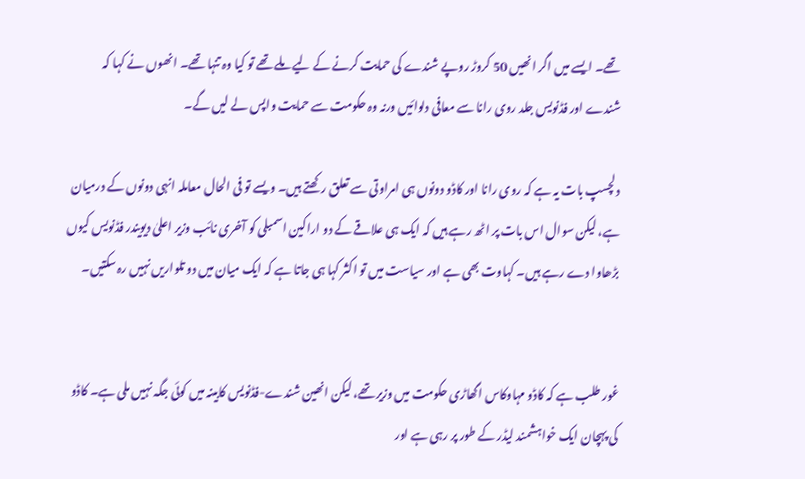تھے۔ ایسے میں اگر انھیں 50 کروڑ روپے شندے کی حمایت کرنے کے لیے ملے تھے تو کیا وہ تنہا تھے۔ انھوں نے کہا کہ شندے اور فڈنویس جلد روی رانا سے معافی دلوائیں ورنہ وہ حکومت سے حمایت واپس لے لیں گے۔

دلچسپ بات یہ ہے کہ روی رانا اور کاڈو دونوں ہی امراوتی سے تعلق رکھتے ہیں۔ ویسے تو فی الحال معاملہ انہی دونوں کے درمیان ہے، لیکن سوال اس بات پر اٹھ رہے ہیں کہ ایک ہی علاقے کے دو اراکین اسمبلی کو آخری نائب وزیر اعلیٰ دیویندر فڈنویس کیوں بڑھاوا دے رہے ہیں۔ کہاوت بھی ہے اور سیاست میں تو اکثر کہا ہی جاتا ہے کہ ایک میان میں دو تلواریں نہیں رہ سکتیں۔


غور طلب ہے کہ کاڈو مہاوکاس اگھاڑی حکومت میں وزیر تھے، لیکن انھین شندے-فڈنویس کابینہ میں کوئی جگہ نہیں ملی ہے۔ کاڈو کی پہچان ایک خواہشمند لیڈر کے طور پر رہی ہے اور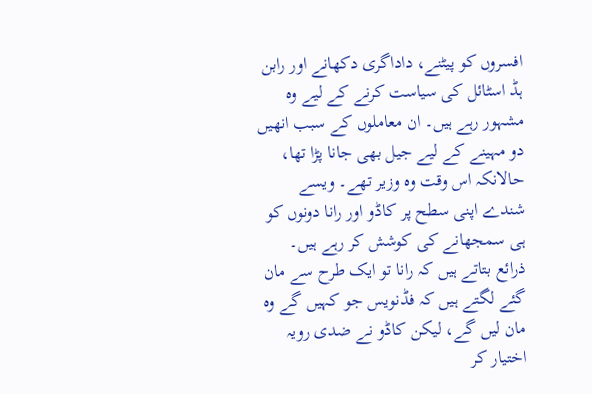افسروں کو پیٹنے، داداگری دکھانے اور رابن ہڈ اسٹائل کی سیاست کرنے کے لیے وہ مشہور رہے ہیں۔ ان معاملوں کے سبب انھیں دو مہینے کے لیے جیل بھی جانا پڑا تھا، حالانکہ اس وقت وہ وزیر تھے۔ ویسے شندے اپنی سطح پر کاڈو اور رانا دونوں کو ہی سمجھانے کی کوشش کر رہے ہیں۔ ذرائع بتاتے ہیں کہ رانا تو ایک طرح سے مان گئے لگتے ہیں کہ فڈنویس جو کہیں گے وہ مان لیں گے، لیکن کاڈو نے ضدی رویہ اختیار کر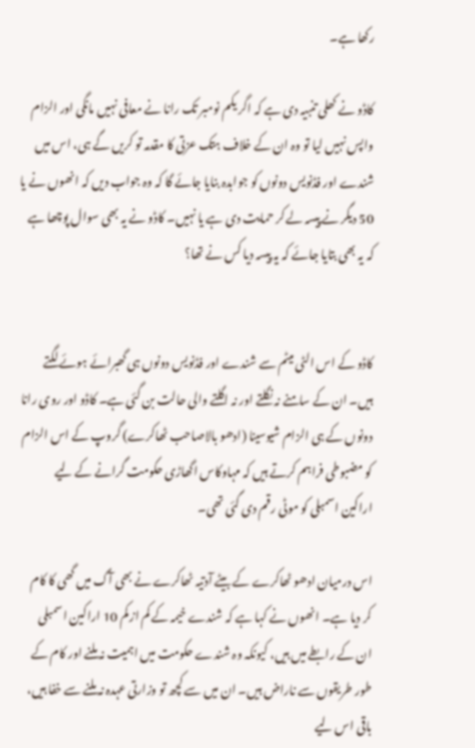رکھا ہے۔

کاڈو نے کھلی تنبیہ دی ہے کہ اگر یکم نومبر تک رانا نے معافی نہیں مانگی اور الزام واپس نہیں لیا تو وہ ان کے خلاف ہتک عزتی کا مقدمہ تو کریں گے ہی، اس میں شندے اور فڈنویس دونوں کو جوابدہ بنایا جائے گا کہ وہ جواب دیں کہ انھوں نے یا 50 دیگر نے پیسہ لے کر حمایت دی ہے یا نہیں۔ کاڈو نے یہ بھی سوال پوچھا ہے کہ یہ بھی بتایا جائے کہ یہ پیسہ دیا کس نے تھا؟


کاڈو کے اس الٹی میٹم سے شندے اور فڈنویس دونوں ہی گھبرائے ہوئے لگتے ہیں۔ ان کے سامنے نہ نگلتے اور نہ اگلتے والی حالت بن گئی ہے۔ کاڈو اور روی رانا دونوں کے ہی الزام شیوسینا (ادھو بالاصاحب ٹھاکرے) گروپ کے اس الزام کو مضبوطی فراہم کرتے ہیں کہ مہاوکاس اگھاڑی حکومت گرانے کے لیے اراکین اسمبلی کو موٹی رقم دی گئی تھی۔

اس درمیان ادھو ٹھاکرے کے بیٹے آدتیہ ٹھاکرے نے بھی آگ میں گھی کا کام کر دیا ہے۔ انھوں نے کہا ہے کہ شندے خیمہ کے کم از کم 10 اراکین اسمبلی ان کے رابطے میں ہیں، کیونکہ وہ شندے حکومت میں اہمیت نہ ملنے اور کام کے طور طریقوں سے ناراض ہیں۔ ان میں سے کچھ تو وزارتی عہدہ نہ ملنے سے خفا ہیں، باقی اس لیے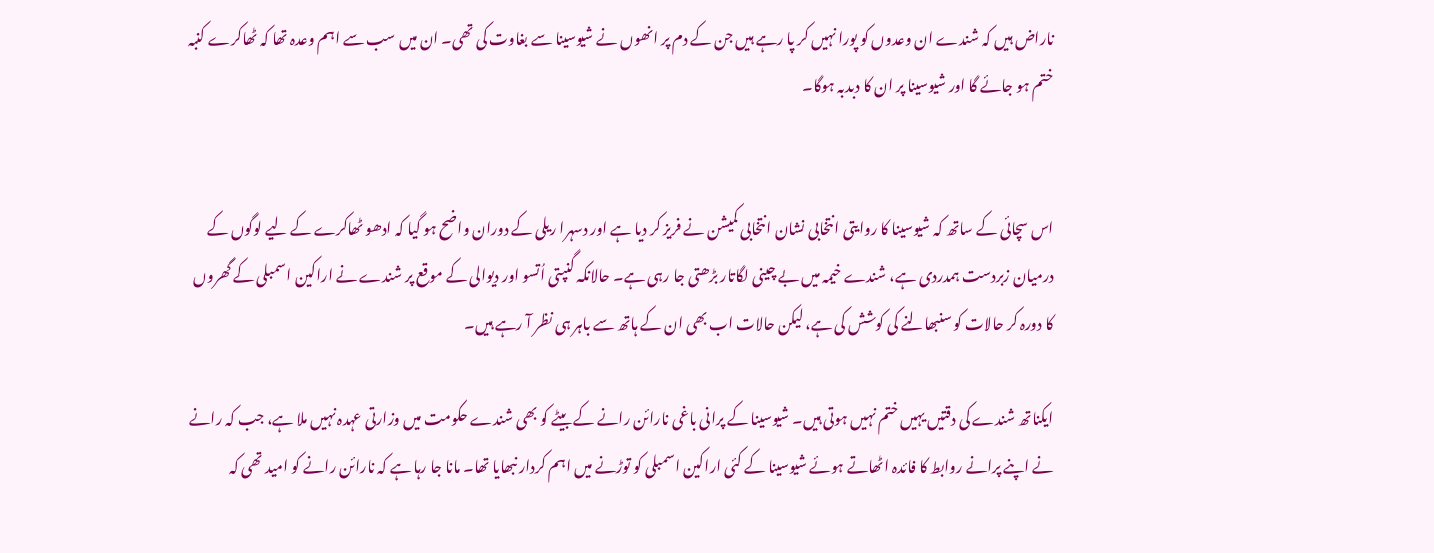ناراض ہیں کہ شندے ان وعدوں کو پورا نہیں کر پا رہے ہیں جن کے دم پر انھوں نے شیوسینا سے بغاوت کی تھی۔ ان میں سب سے اہم وعدہ تھا کہ ٹھاکرے کنبہ ختم ہو جائے گا اور شیوسینا پر ان کا دبدبہ ہوگا۔


اس سچائی کے ساتھ کہ شیوسینا کا روایتی انتخابی نشان انتخابی کمیشن نے فریز کر دیا ہے اور دسہرا ریلی کے دوران واضح ہو گیا کہ ادھو ٹھاکرے کے لیے لوگوں کے درمیان زبردست ہمدردی ہے، شندے خیمہ میں بے چینی لگاتار بڑھتی جا رہی ہے۔ حالانکہ گنپتی اُتسو اور دیوالی کے موقع پر شندے نے اراکین اسمبلی کے گھروں کا دورہ کر حالات کو سنبھالنے کی کوشش کی ہے، لیکن حالات اب بھی ان کے ہاتھ سے باہر ہی نظر آ رہے ہیں۔

ایکناتھ شندے کی دقتیں یہیں ختم نہیں ہوتی ہیں۔ شیوسینا کے پرانی باغی نارائن رانے کے بیٹے کو بھی شندے حکومت میں وزارتی عہدہ نہیں ملا ہے، جب کہ رانے نے اپنے پرانے روابط کا فائدہ اٹھاتے ہوئے شیوسینا کے کئی اراکین اسمبلی کو توڑنے میں اہم کردار نبھایا تھا۔ مانا جا رہا ہے کہ نارائن رانے کو امید تھی کہ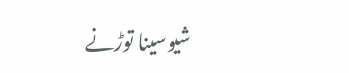شیوسینا توڑنے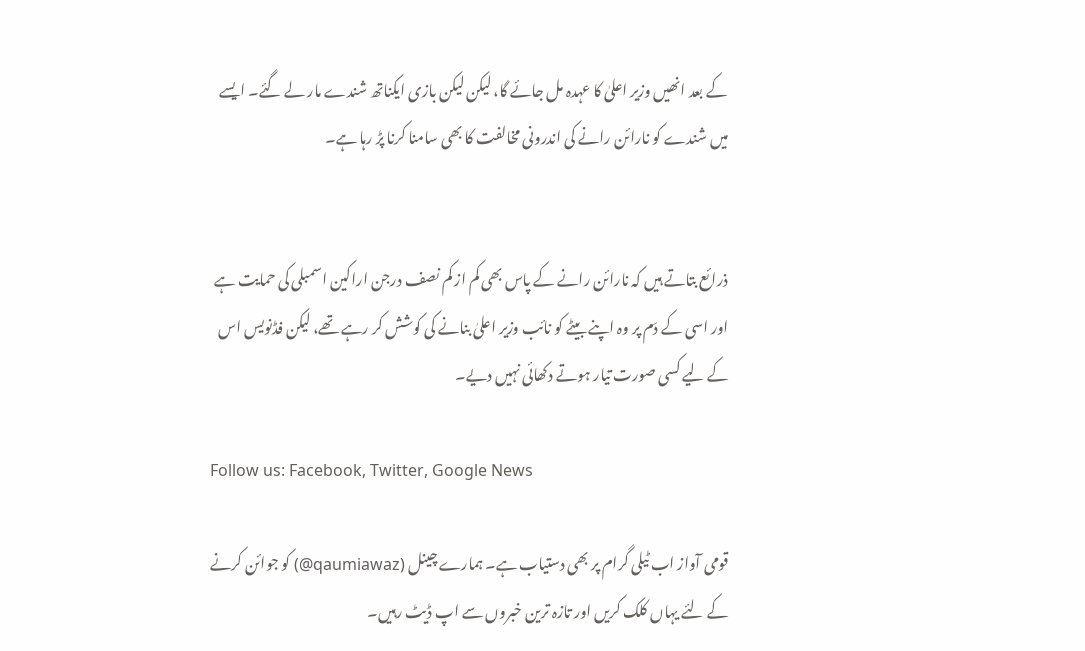کے بعد انھیں وزیر اعلیٰ کا عہدہ مل جائے گا، لیکن لیکن بازی ایکناتھ شندے مار لے گئے۔ ایسے میں شندے کو نارائن رانے کی اندرونی مخالفت کا بھی سامنا کرنا پڑ رہا ہے۔


ذرائع بتاتے ہیں کہ نارائن رانے کے پاس بھی کم از کم نصف درجن اراکین اسمبلی کی حمایت ہے اور اسی کے دَم پر وہ اپنے بیٹے کو نائب وزیر اعلیٰ بنانے کی کوشش کر رہے تھے، لیکن فڈنویس اس کے لیے کسی صورت تیار ہوتے دکھائی نہیں دیے۔

Follow us: Facebook, Twitter, Google News

قومی آواز اب ٹیلی گرام پر بھی دستیاب ہے۔ ہمارے چینل (qaumiawaz@) کو جوائن کرنے کے لئے یہاں کلک کریں اور تازہ ترین خبروں سے اپ ڈیٹ رہیں۔